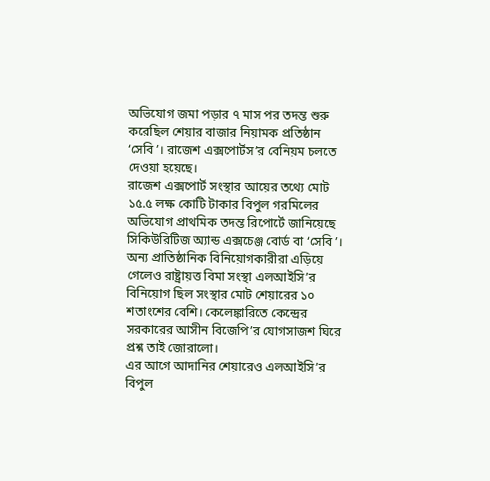অভিযোগ জমা পড়ার ৭ মাস পর তদন্ত শুরু করেছিল শেয়ার বাজার নিয়ামক প্রতিষ্ঠান ‘সেবি’। রাজেশ এক্সপোর্টস’র বেনিয়ম চলতে দেওয়া হয়েছে।
রাজেশ এক্সপোর্ট সংস্থার আয়ের তথ্যে মোট ১৫.৫ লক্ষ কোটি টাকার বিপুল গরমিলের অভিযোগ প্রাথমিক তদন্ত রিপোর্টে জানিয়েছে সিকিউরিটিজ অ্যান্ড এক্সচেঞ্জ বোর্ড বা ‘সেবি’।
অন্য প্রাতিষ্ঠানিক বিনিয়োগকারীরা এড়িয়ে গেলেও রাষ্ট্রায়ত্ত বিমা সংস্থা এলআইসি’র বিনিয়োগ ছিল সংস্থার মোট শেয়ারের ১০ শতাংশের বেশি। কেলেঙ্কারিতে কেন্দ্রের সরকারের আসীন বিজেপি’র যোগসাজশ ঘিরে প্রশ্ন তাই জোরালো।
এর আগে আদানির শেয়ারেও এলআইসি’র বিপুল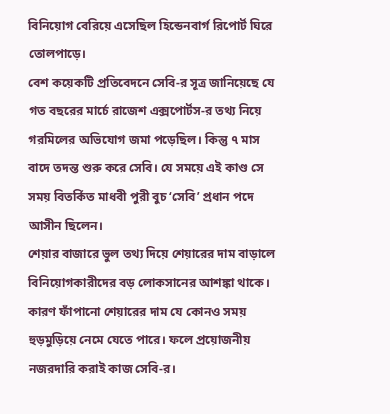বিনিয়োগ বেরিয়ে এসেছিল হিন্ডেনবার্গ রিপোর্ট ঘিরে তোলপাড়ে।
বেশ কয়েকটি প্রতিবেদনে সেবি-র সূত্র জানিয়েছে যে গত বছরের মার্চে রাজেশ এক্সপোর্টস-র তথ্য নিয়ে গরমিলের অভিযোগ জমা পড়েছিল। কিন্তু ৭ মাস বাদে তদন্ত শুরু করে সেবি। যে সময়ে এই কাণ্ড সে সময় বিতর্কিত মাধবী পুরী বুচ ‘সেবি’ প্রধান পদে আসীন ছিলেন।
শেয়ার বাজারে ভুল তথ্য দিয়ে শেয়ারের দাম বাড়ালে বিনিয়োগকারীদের বড় লোকসানের আশঙ্কা থাকে। কারণ ফাঁপানো শেয়ারের দাম যে কোনও সময় হুড়মুড়িয়ে নেমে যেতে পারে। ফলে প্রয়োজনীয় নজরদারি করাই কাজ সেবি-র।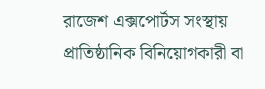রাজেশ এক্সপোর্টস সংস্থায় প্রাতিষ্ঠানিক বিনিয়োগকারী বা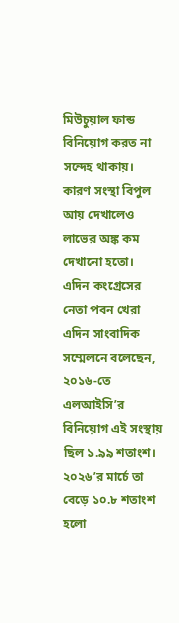মিউচুয়াল ফান্ড বিনিয়োগ করত না সন্দেহ থাকায়। কারণ সংস্থা বিপুল আয় দেখালেও লাভের অঙ্ক কম দেখানো হতো।
এদিন কংগ্রেসের নেতা পবন খেরা এদিন সাংবাদিক সম্মেলনে বলেছেন, ২০১৬-তে এলআইসি’র বিনিয়োগ এই সংস্থায় ছিল ১.৯৯ শতাংশ। ২০২৬’র মার্চে তা বেড়ে ১০.৮ শতাংশ হলো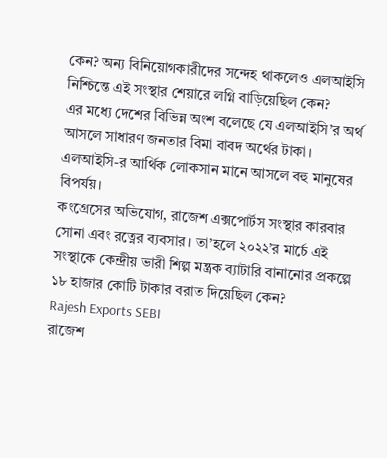কেন? অন্য বিনিয়োগকারীদের সন্দেহ থাকলেও এলআইসি নিশ্চিন্তে এই সংস্থার শেয়ারে লগ্নি বাড়িয়েছিল কেন?
এর মধ্যে দেশের বিভিন্ন অংশ বলেছে যে এলআইসি’র অর্থ আসলে সাধারণ জনতার বিমা বাবদ অর্থের টাকা। এলআইসি-র আর্থিক লোকসান মানে আসলে বহু মানুষের বিপর্যয়।
কংগ্রেসের অভিযোগ, রাজেশ এক্সপোর্টস সংস্থার কারবার সোনা এবং রত্নের ব্যবসার। তা’হলে ২০২২’র মার্চে এই সংস্থাকে কেন্দ্রীয় ভারী শিল্প মন্ত্রক ব্যাটারি বানানোর প্রকল্পে ১৮ হাজার কোটি টাকার বরাত দিয়েছিল কেন?
Rajesh Exports SEBI
রাজেশ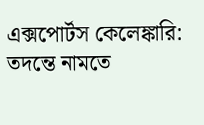এক্সপোর্টস কেলেঙ্কারি: তদন্তে নামতে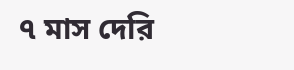৭ মাস দেরি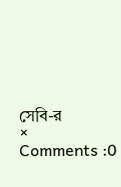সেবি-র
×
Comments :0